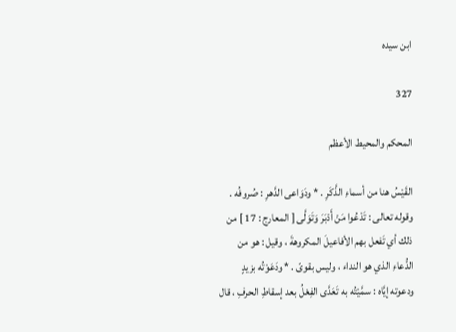ابن سيده

327

المحكم والمحيط الأعظم

القَيْسُ هنا من أسماءِ الذَّكَرِ . * ودَوَاعى الدَّهرِ : صُروفُه . وقوله تعالى : تَدْعُوا مَنْ أَدْبَرَ وَتَوَلَّى [ المعارج : 17 ] من ذلك أي تَفعل بهم الأفاعيلَ المكروهةَ ، وقيل : هو من الدُّعاءِ الذي هو النداء ، وليس بقوىّ . * ودَعَوْتُه بزيدٍ ودعوته إيَّاه : سمَّيْتُه به تَعَدَّى الفِعْلُ بعد إسقاطِ الحرفِ ، قال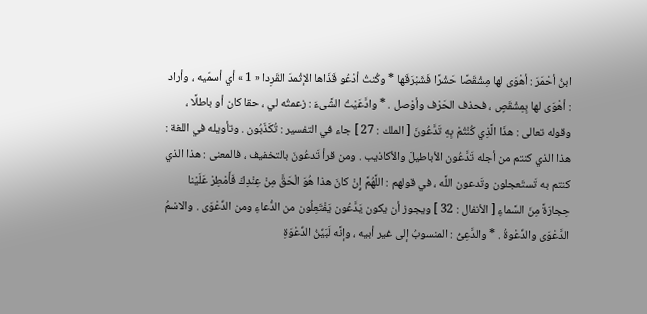ابنُ أحْمَرَ : أهْوَى لها مِشْقَصًا حَشْرًا فَشَبْرَقَها * وكُنتُ أدْعُو قَذَاها الإثْمدَ القَرِدا « 1 » أي أسمّيه ، وأراد : أهْوَى لها بِمِشْقَصٍ ، فحذف الحَرْف وأوْصل . * وادَّعَيْتُ الشَّىءَ : زعمتُه لي ، حقا كان أو باطلًا ، وقوله تعالى : هذَا الَّذِي كُنْتُمْ بِهِ تَدَّعُونَ [ الملك : 27 ] جاء في التفسير : تُكَذّبُون . وتأويله في اللغة : هذا الذي كنتم من أجله تَدَّعُون الأباطيلَ والأكاذيب . ومن قرأ تَدعُونَ بالتخفيف ، فالمعنى : هذا الذي كنتم به تَستَعجلون وتَدعون اللَّه ، في قولهم : اللَّهُمَّ إِنْ كانَ هذا هُوَ الْحَقَّ مِنْ عِنْدِكَ فَأَمْطِرْ عَلَيْنا حِجارَةً مِنَ السَّماءِ [ الأنفال : 32 ] ويجوز أن يكون يَدَّعُون يَفْتَعِلُون من الدُّعاءِ ومن الدِّعْوَى . والاسْمُ الدَّعْوَى والدِّعْوةُ . * والدَّعِىُّ : المنسوبُ إلى غير أبيه ، وإنَّه لَبَيِّنُ الدِّعْوَةِ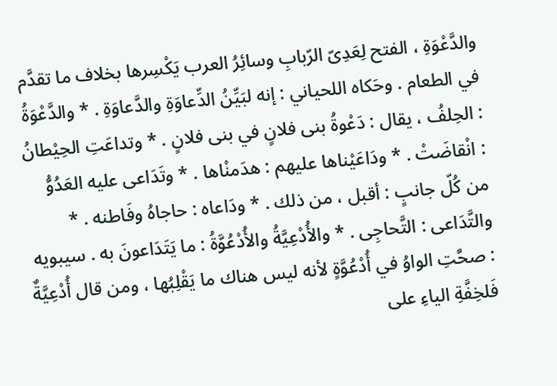والدَّعْوَةِ ، الفتح لِعَدِىّ الرّبابِ وسائِرُ العرب يَكْسِرها بخلاف ما تقدَّم في الطعام . وحَكاه اللحياني : إنه لبَيِّنُ الدِّعاوَةِ والدَّعاوَةِ . * والدَّعْوَةُ : الحِلفُ ، يقال : دَعْوةُ بنى فلانٍ في بنى فلانٍ . * وتداعَتِ الحِيْطانُ : انْقاضَتْ . * ودَاعَيْناها عليهم : هدَمنْاها . * وتَدَاعى عليه العَدُوُّ من كُلّ جانبٍ : أقبل ، من ذلك . * ودَاعاه : حاجاهُ وفَاطنه . * والتَّدَاعى : التَّحاجِى . * والأُدْعِيَّةُ والأُدْعُوَّةُ : ما يَتَدَاعونَ به . سيبويه : صحَّتِ الواوُ في أُدْعُوَّةٍ لأنه ليس هناك ما يَقْلِبُها ، ومن قال أُدْعِيَّةٌ فَلخِفَّةِ الياءِ على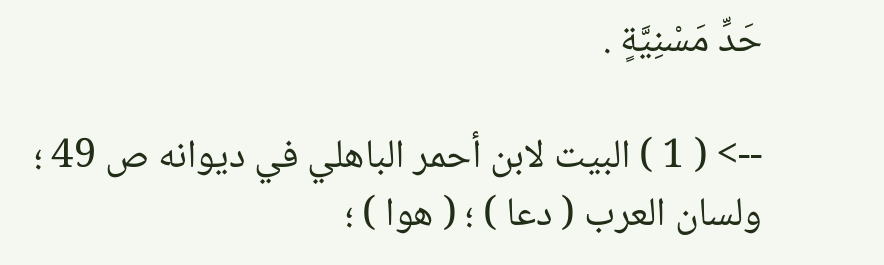حَدِّ مَسْنِيَّةٍ .

--> ( 1 ) البيت لابن أحمر الباهلي في ديوانه ص 49 ؛ ولسان العرب ( دعا ) ؛ ( هوا ) ؛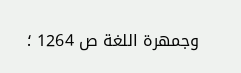وجمهرة اللغة ص 1264 ؛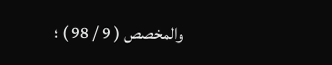والمخصص ( 9 / 98 ) ؛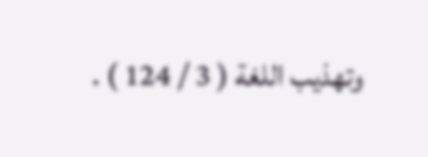وتهذيب اللغة ( 3 / 124 ) .